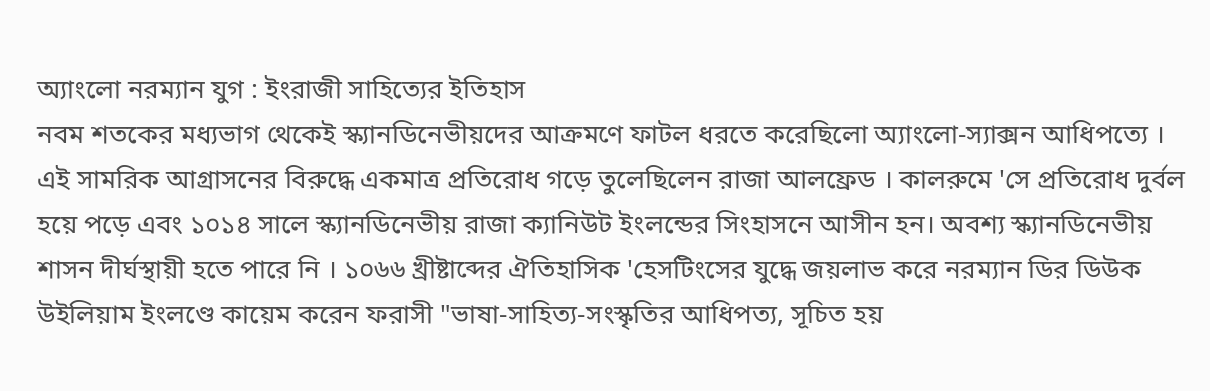অ্যাংলো নরম্যান যুগ : ইংরাজী সাহিত্যের ইতিহাস
নবম শতকের মধ্যভাগ থেকেই স্ক্যানডিনেভীয়দের আক্রমণে ফাটল ধরতে করেছিলো অ্যাংলো-স্যাক্সন আধিপত্যে । এই সামরিক আগ্রাসনের বিরুদ্ধে একমাত্র প্রতিরোধ গড়ে তুলেছিলেন রাজা আলফ্রেড । কালরুমে 'সে প্রতিরোধ দুর্বল হয়ে পড়ে এবং ১০১৪ সালে স্ক্যানডিনেভীয় রাজা ক্যানিউট ইংলন্ডের সিংহাসনে আসীন হন। অবশ্য স্ক্যানডিনেভীয় শাসন দীর্ঘস্থায়ী হতে পারে নি । ১০৬৬ খ্রীষ্টাব্দের ঐতিহাসিক 'হেসটিংসের যুদ্ধে জয়লাভ করে নরম্যান ডির ডিউক উইলিয়াম ইংলণ্ডে কায়েম করেন ফরাসী "ভাষা-সাহিত্য-সংস্কৃতির আধিপত্য, সূচিত হয়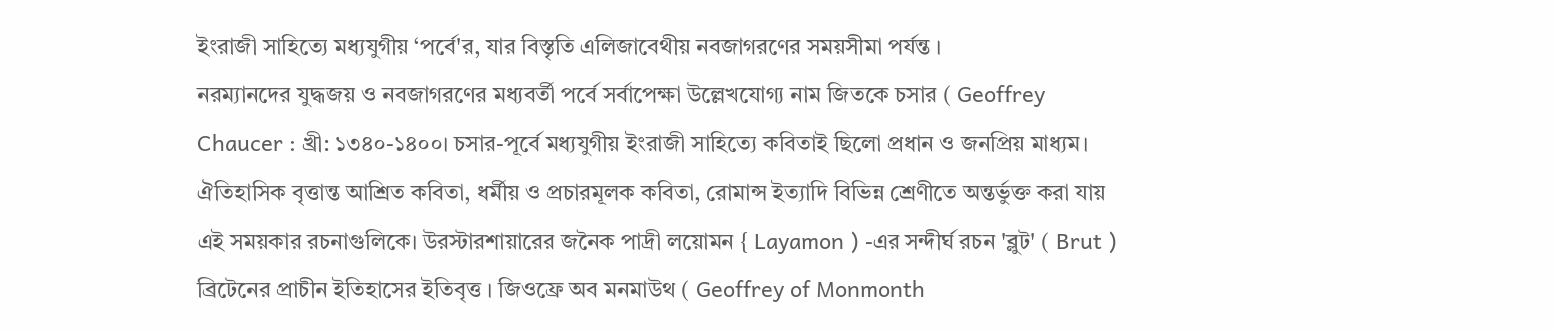ইংরাজী সাহিত্যে মধ্যযুগীয় ‘পর্বে'র, যার বিস্তৃতি এলিজাবেথীয় নবজাগরণের সময়সীমা পর্যন্ত ।
নরম্যানদের যুদ্ধজয় ও নবজাগরণের মধ্যবর্তী পর্বে সর্বাপেক্ষা উল্লেখযোগ্য নাম জিতকে চসার ( Geoffrey Chaucer : খ্রী: ১৩৪০-১৪০০। চসার-পূর্বে মধ্যযুগীয় ইংরাজী সাহিত্যে কবিতাই ছিলো প্রধান ও জনপ্রিয় মাধ্যম। ঐতিহাসিক বৃত্তান্ত আশ্রিত কবিতা, ধর্মীয় ও প্রচারমূলক কবিতা, রোমান্স ইত্যাদি বিভিন্ন শ্রেণীতে অন্তর্ভুক্ত করা যায় এই সময়কার রচনাগুলিকে। উরস্টারশায়ারের জনৈক পাদ্রী লয়োমন { Layamon ) -এর সন্দীর্ঘ রচন 'ব্লুট' ( Brut ) ব্রিটেনের প্রাচীন ইতিহাসের ইতিবৃত্ত । জিওফ্রে অব মনমাউথ ( Geoffrey of Monmonth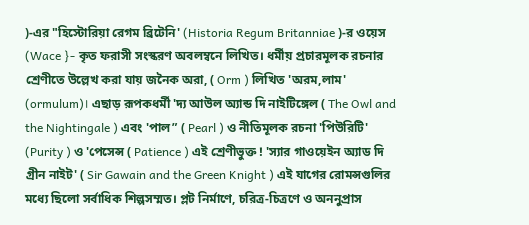)-এর "হিস্টোরিয়া রেগম ব্রিটেনি' (Historia Regum Britanniae )-র ওয়েস (Wace }- কৃত ফরাসী সংস্করণ অবলম্বনে লিখিত। ধর্মীয় প্রচারমূলক রচনার শ্রেণীতে উল্লেখ করা যায় জনৈক অরা, ( Orm ) লিখিত 'অরম,লাম' (ormulum)। এছাড় রূপকধর্মী 'দ্য আউল অ্যান্ড দি নাইটিঙ্গেল ( The Owl and the Nightingale ) এবং 'পাল” ( Pearl ) ও নীতিমূলক রচনা 'পিউরিটি' (Purity ) ও 'পেসেন্স ( Patience ) এই শ্রেণীভুক্ত ! 'স্যার গাওয়েইন অ্যাড দি গ্রীন নাইট' ( Sir Gawain and the Green Knight ) এই যাগের রোমন্সগুলির মধ্যে ছিলো সর্বাধিক শিল্পসম্মত। প্লট নির্মাণে, চরিত্র-চিত্রণে ও অননুপ্রাস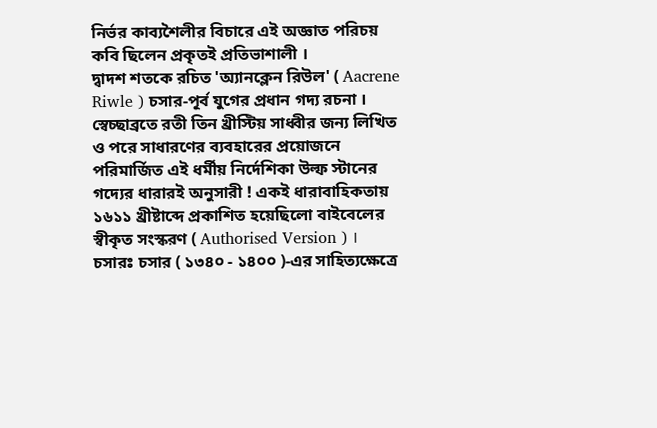নির্ভর কাব্যশৈলীর বিচারে এই অজ্ঞাত পরিচয় কবি ছিলেন প্রকৃতই প্রতিভাশালী ।
দ্বাদশ শতকে রচিত 'অ্যানক্লেন রিউল' ( Aacrene Riwle ) চসার-পূর্ব যুগের প্রধান গদ্য রচনা । স্বেচ্ছাব্রতে রতী তিন খ্রীস্টিয় সাধ্বীর জন্য লিখিত ও পরে সাধারণের ব্যবহারের প্রয়োজনে পরিমার্জিত এই ধর্মীয় নির্দেশিকা উল্ফ স্টানের গদ্যের ধারারই অনুসারী ! একই ধারাবাহিকতায় ১৬১১ খ্রীষ্টাব্দে প্রকাশিত হয়েছিলো বাইবেলের স্বীকৃত সংস্করণ ( Authorised Version ) ।
চসারঃ চসার ( ১৩৪০ - ১৪০০ )-এর সাহিত্যক্ষেত্রে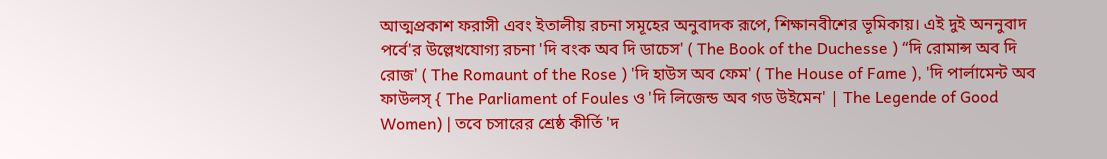আত্মপ্রকাশ ফরাসী এবং ইতালীয় রচনা সমূহের অনুবাদক রূপে, শিক্ষানবীশের ভূমিকায়। এই দুই অননুবাদ পর্বে'র উল্লেখযোগ্য রচনা 'দি বংক অব দি ডাচেস' ( The Book of the Duchesse ) “দি রোমান্স অব দি রোজ' ( The Romaunt of the Rose ) 'দি হাউস অব ফেম' ( The House of Fame ), 'দি পার্লামেন্ট অব ফাউলস্ { The Parliament of Foules ও 'দি লিজেন্ড অব গড উইমেন' | The Legende of Good Women) | তবে চসারের শ্রেষ্ঠ কীর্তি 'দ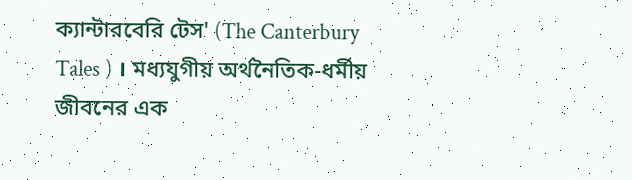ক্যান্টারবেরি টেস' (The Canterbury Tales ) । মধ্যযুগীয় অর্থনৈতিক-ধর্মীয় জীবনের এক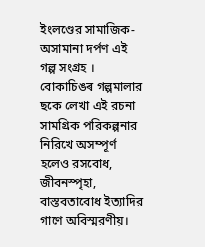ইংলণ্ডের সামাজিক- অসামানা দর্পণ এই গল্প সংগ্রহ । বোকাচিঙৰ গল্পমালার ছকে লেখা এই রচনা সামগ্রিক পরিকল্পনার নিরিখে অসম্পূর্ণ হলেও রসবোধ, জীবনস্পৃহা, বাস্তবতাবোধ ইত্যাদির গাণে অবিস্মরণীয়।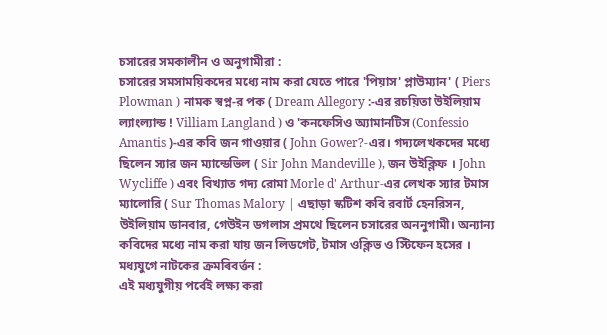চসারের সমকালীন ও অনুগামীরা :
চসারের সমসাময়িকদের মধ্যে নাম করা যেতে পারে 'পিয়াস' প্লাউম্যান' ( Piers Plowman ) নামক স্বপ্ন-র পক ( Dream Allegory :-এর রচয়িতা উইলিয়াম ল্যাংল্যান্ড ! Villiam Langland ) ও 'কনফেসিও অ্যামানটিস (Confessio Amantis )-এর কবি জন গাওয়ার ( John Gower?-এর। গদ্যলেখকদের মধ্যে ছিলেন স্যার জন ম্যান্ডেভিল ( Sir John Mandeville ), জন উইক্লিফ । John Wycliffe ) এবং বিখ্যাত গদ্য রোমা Morle d' Arthur-এর লেখক স্যার টমাস ম্যালোরি ( Sur Thomas Malory | এছাড়া স্কটিশ কবি রবার্ট হেনরিসন, উইলিয়াম ডানবার, গেউইন ডগলাস প্রমথে ছিলেন চসারের অননুগামী। অন্যান্য কবিদের মধ্যে নাম করা যায় জন লিডগেট, টমাস ওক্লিভ ও স্টিফেন হসের ।
মধ্যযুগে নাটকের ক্রমৰিবৰ্ত্তন :
এই মধ্যযুগীয় পর্বেই লক্ষ্য করা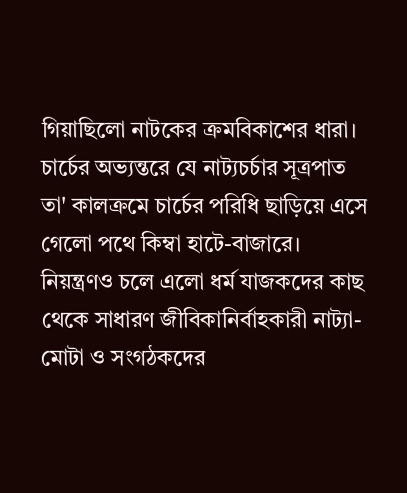গিয়াছিলো নাটকের ক্রমবিকাশের ধারা। চার্চের অভ্যন্তরে যে নাট্যচর্চার সূত্রপাত তা' কালক্রমে চার্চের পরিধি ছাড়িয়ে এসে গেলো পথে কিম্বা হাটে-বাজারে। নিয়ন্ত্রণও চলে এলো ধর্ম যাজকদের কাছ থেকে সাধারণ জীবিকানির্বাহকারী নাট্যা- মোটা ও সংগঠকদের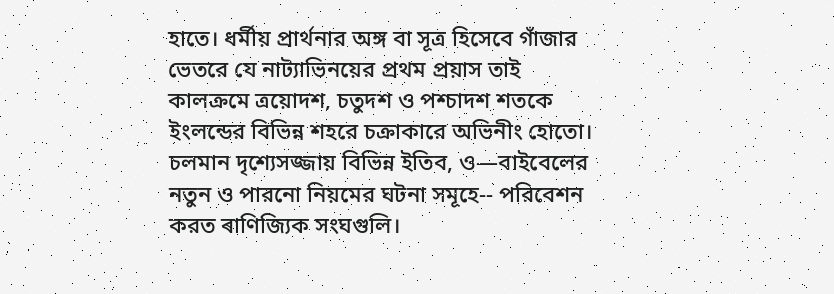হাতে। ধর্মীয় প্রার্থনার অঙ্গ বা সূত্র হিসেবে গাঁজার ভেতরে যে নাট্যাভিনয়ের প্রথম প্রয়াস তাই কালক্রমে ত্রয়োদশ, চতুদশ ও পশ্চাদশ শতকে ইংলন্ডের বিভিন্ন শহরে চক্রাকারে অভিনীং হোতো। চলমান দৃশ্যেসজ্জায় বিভিন্ন ইতিব, ও—বাইবেলের নতুন ও পারনো নিয়মের ঘটনা সমূহে-- পরিবেশন করত ৰাণিজ্যিক সংঘগুলি।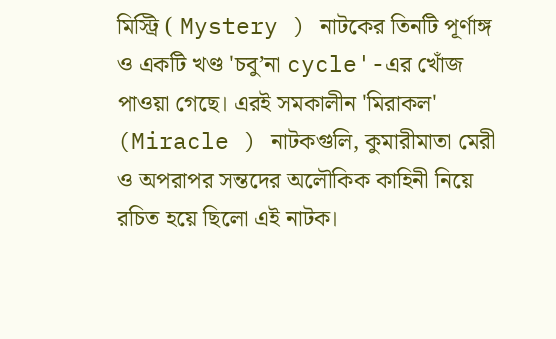মিস্ট্রি ( Mystery ) নাটকের তিনটি পূর্ণাঙ্গ ও একটি খণ্ড 'চবু’না cycle'-এর খোঁজ পাওয়া গেছে। এরই সমকালীন 'মিরাকল' (Miracle ) নাটকগুলি, কুমারীমাতা মেরী ও অপরাপর সন্তদের অলৌকিক কাহিনী নিয়ে রচিত হয়ে ছিলো এই নাটক।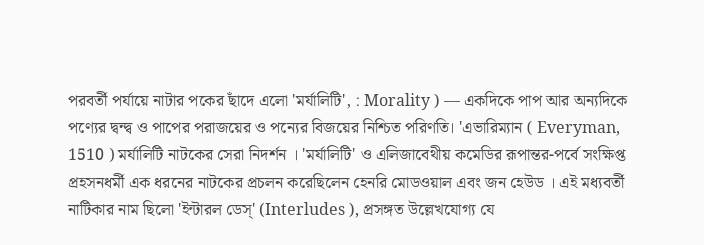পরবর্তী পর্যায়ে নাটার পকের ছাঁদে এলো 'মর্যালিটি', : Morality ) — একদিকে পাপ আর অন্যদিকে পণ্যের দ্বন্দ্ব ও পাপের পরাজয়ের ও পন্যের বিজয়ের নিশ্চিত পরিণতি। 'এভারিম্যান ( Everyman, 1510 ) মর্যালিটি নাটকের সেরা নিদর্শন । 'মর্যালিটি' ও এলিজাবেথীয় কমেডির রূপান্তর-পর্বে সংক্ষিপ্ত প্রহসনধর্মী এক ধরনের নাটকের প্রচলন করেছিলেন হেনরি মোডওয়াল এবং জন হেউড । এই মধ্যবর্তী নাটিকার নাম ছিলো 'ইন্টারল ডেস্' (Interludes ), প্রসঙ্গত উল্লেখযোগ্য যে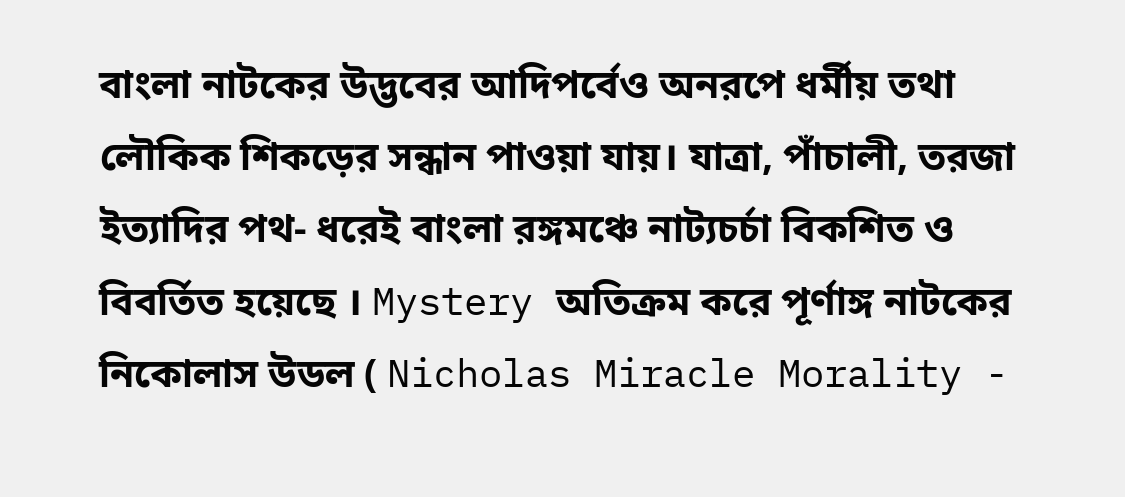বাংলা নাটকের উদ্ভবের আদিপর্বেও অনরপে ধর্মীয় তথা লৌকিক শিকড়ের সন্ধান পাওয়া যায়। যাত্রা, পাঁচালী, তরজা ইত্যাদির পথ- ধরেই বাংলা রঙ্গমঞ্চে নাট্যচর্চা বিকশিত ও বিবর্তিত হয়েছে । Mystery অতিক্রম করে পূর্ণাঙ্গ নাটকের নিকোলাস উডল ( Nicholas Miracle Morality -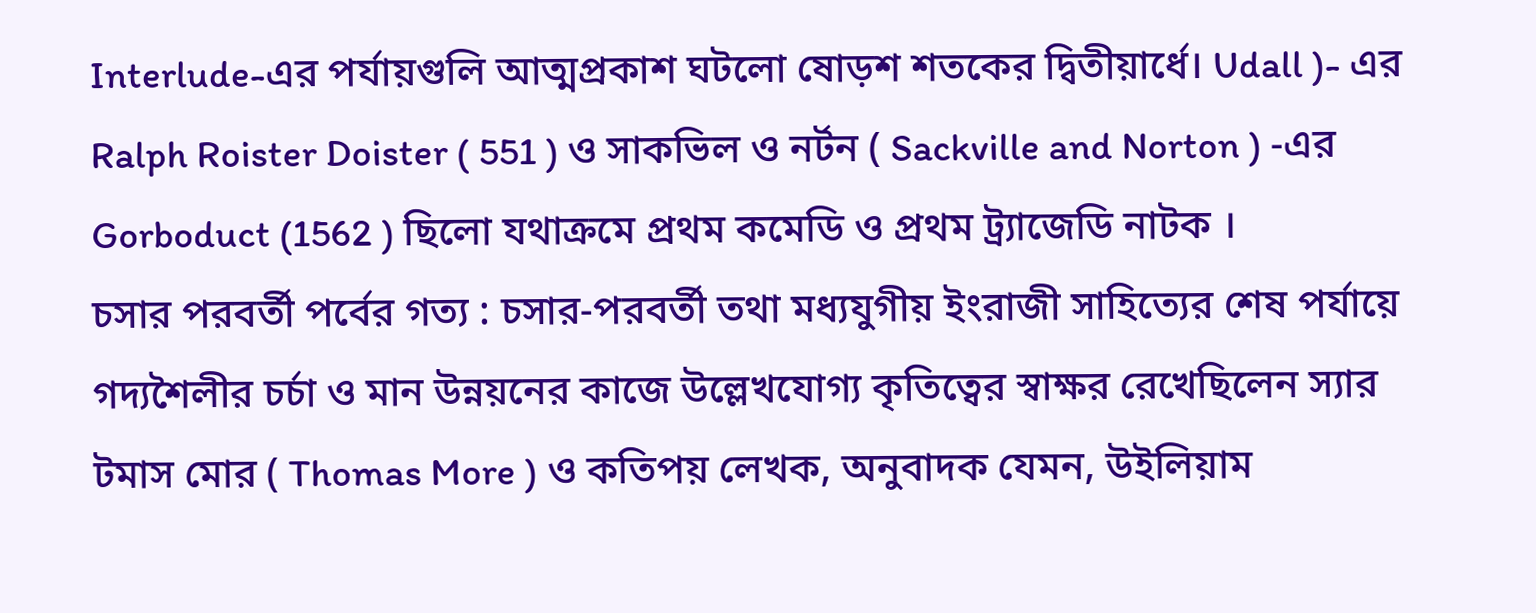Interlude-এর পর্যায়গুলি আত্মপ্রকাশ ঘটলো ষোড়শ শতকের দ্বিতীয়ার্ধে। Udall )- এর Ralph Roister Doister ( 551 ) ও সাকভিল ও নর্টন ( Sackville and Norton ) -এর Gorboduct (1562 ) ছিলো যথাক্রমে প্রথম কমেডি ও প্রথম ট্র্যাজেডি নাটক ।
চসার পরবর্তী পর্বের গত্য : চসার-পরবর্তী তথা মধ্যযুগীয় ইংরাজী সাহিত্যের শেষ পর্যায়ে গদ্যশৈলীর চর্চা ও মান উন্নয়নের কাজে উল্লেখযোগ্য কৃতিত্বের স্বাক্ষর রেখেছিলেন স্যার টমাস মোর ( Thomas More ) ও কতিপয় লেখক, অনুবাদক যেমন, উইলিয়াম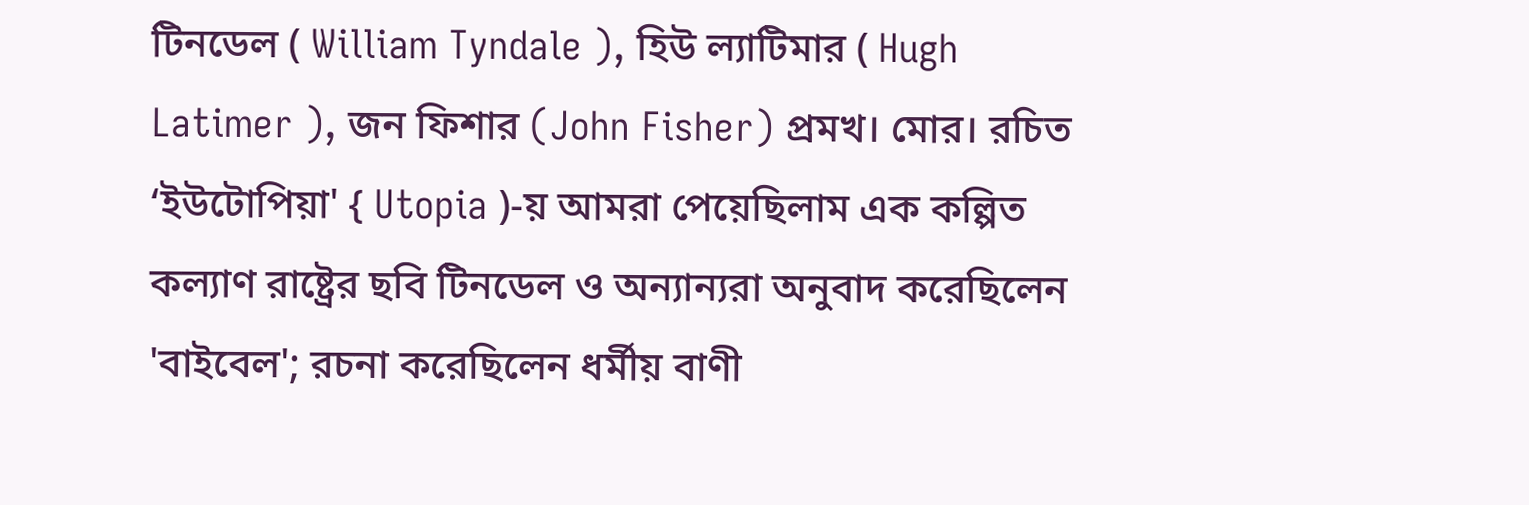টিনডেল ( William Tyndale ), হিউ ল্যাটিমার ( Hugh Latimer ), জন ফিশার (John Fisher) প্রমখ। মোর। রচিত ‘ইউটোপিয়া' { Utopia )-য় আমরা পেয়েছিলাম এক কল্পিত কল্যাণ রাষ্ট্রের ছবি টিনডেল ও অন্যান্যরা অনুবাদ করেছিলেন 'বাইবেল'; রচনা করেছিলেন ধর্মীয় বাণী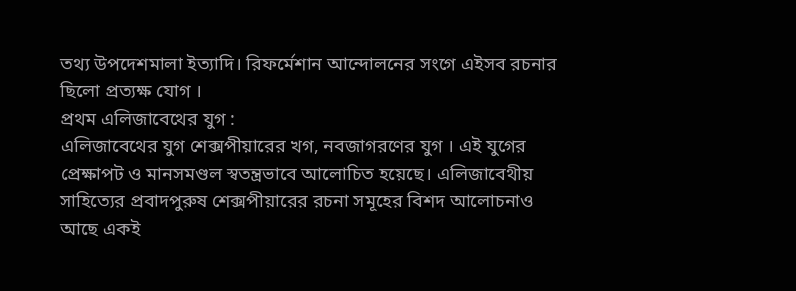তথ্য উপদেশমালা ইত্যাদি। রিফর্মেশান আন্দোলনের সংগে এইসব রচনার ছিলো প্রত্যক্ষ যোগ ।
প্রথম এলিজাবেথের যুগ :
এলিজাবেথের যুগ শেক্সপীয়ারের খগ, নবজাগরণের যুগ । এই যুগের প্রেক্ষাপট ও মানসমণ্ডল স্বতন্ত্রভাবে আলোচিত হয়েছে। এলিজাবেথীয় সাহিত্যের প্রবাদপুরুষ শেক্সপীয়ারের রচনা সমূহের বিশদ আলোচনাও আছে একই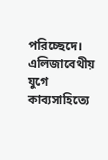পরিচ্ছেদে। এলিজাবেথীয় যুগে কাব্যসাহিত্যে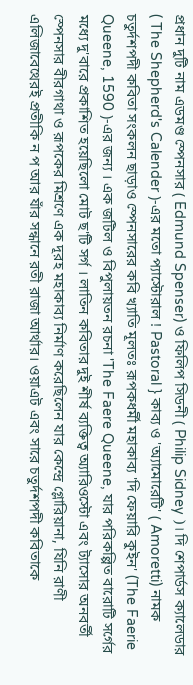প্রধান দুটি নাম এডমণ্ড স্পেনসার ( Edmund Spenser) ও ফিলিপ সিডনী ( Philip Sidney )। দি শেপার্ডস ক্যালেডার ( The Shepherd's Calender )-এর মতো প্যাস্টোরাল ! Pastoral } কাব্য ও 'অ্যামোরেটি' ( Amoretti) নামক চতুর্দশপদী কবিতা সংকলন ছাড়াও স্পেনসারের কবি খ্যাতি মূলতঃ রূপকধর্মী মহাকাব্য 'দি ফেয়ারি কুইন' (The Faerie Queene, 1590 )-এর জন্য । এক জটিল ও বিপুলায়তন রচনা 'The Faere Queene, যার পরিকল্পিত বারোটি সর্গের মধ্যে দু'বারে প্রকাশিত হয়েছিলো মোট ছ'টি সর্গ । লাতিন কবিতার দুই শীর্ষ ব্যক্তিত্ব অ্যারিওস্টো এবং ট্যাসোর অনবর্তী স্পেনসার বীরগাথা ও রূপকের মিশ্রণে এক দূরহ মহাকাব্য নির্মাণ করেছিলেন যার কেন্দ্রে গ্লোরিয়ানা, যিনি রাণী এলিজাবেথেরই প্রতীকি ন প আর যাঁর সন্ধানে রতী রাজা আর্থার। ওয়াএট এবং সারে চতুর্দশপদী কবিতাকে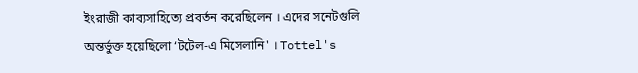ইংরাজী কাব্যসাহিত্যে প্রবর্তন করেছিলেন । এদের সনেটগুলি অন্তর্ভুক্ত হয়েছিলো ‘টটেল-এ মিসেলানি' । Tottel's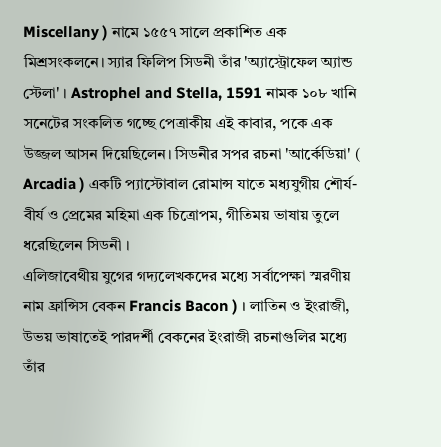Miscellany ) নামে ১৫৫৭ সালে প্রকাশিত এক মিশ্রসংকলনে। স্যার ফিলিপ সিডনী তাঁর 'অ্যাস্ট্রোফেল অ্যান্ড স্টেলা' । Astrophel and Stella, 1591 নামক ১০৮ খানি সনেটের সংকলিত গচ্ছে পেত্রাকীয় এই কাবার, পকে এক উজ্জল আসন দিয়েছিলেন। সিডনীর সপর রচনা 'আর্কেডিয়া' ( Arcadia ) একটি প্যাস্টোবাল রোমান্স যাতে মধ্যযুগীয় শৌর্য-বীর্য ও প্রেমের মহিমা এক চিত্রোপম, গীতিময় ভাষায় তুলে ধরেছিলেন সিডনী ।
এলিজাবেথীয় যুগের গদ্যলেখকদের মধ্যে সর্বাপেক্ষা স্মরণীয় নাম ফ্রান্সিস বেকন Francis Bacon ) । লাতিন ও ইংরাজী, উভয় ভাষাতেই পারদর্শী বেকনের ইংরাজী রচনাগুলির মধ্যে তাঁর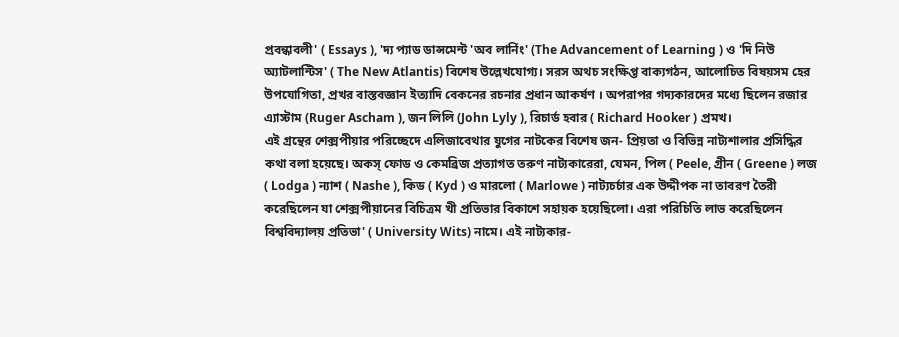প্রবন্ধাবলী' ( Essays ), 'দ্য প্যাড ডান্সমেন্ট 'অব লার্নিং' (The Advancement of Learning ) ও 'দি নিউ অ্যাটলান্টিস' ( The New Atlantis) বিশেষ উল্লেখযোগ্য। সরস অথচ সংক্ষিপ্ত বাক্যগঠন, আলোচিত বিষয়সম হের উপযোগিতা, প্রখর বাস্তবজ্ঞান ইত্যাদি বেকনের রচনার প্রধান আকর্ষণ । অপরাপর গদ্যকারদের মধ্যে ছিলেন রজার এ্যাস্টাম (Ruger Ascham ), জন লিলি (John Lyly ), রিচার্ড হবার ( Richard Hooker ) প্রমখ।
এই গ্রন্থের শেক্সপীয়ার পরিচ্ছেদে এলিজাবেথার যুগের নাটকের বিশেষ জন- প্রিয়তা ও বিভিন্ন নাট্যশালার প্রসিদ্ধির কথা বলা হয়েছে। অকস্ ফোড ও কেমব্রিজ প্রত্যাগত তরুণ নাট্যকারেরা, যেমন, পিল ( Peele, গ্রীন ( Greene ) লজ ( Lodga ) ন্যাশ ( Nashe ), কিড ( Kyd ) ও মারলো ( Marlowe ) নাট্যচর্চার এক উদ্দীপক না তাবরণ তৈরী করেছিলেন যা শেক্সপীয়ানের বিচিত্রম খী প্রতিভার বিকাশে সহায়ক হয়েছিলো। এরা পরিচিতি লাভ করেছিলেন বিশ্ববিদ্যালয় প্রতিভা' ( University Wits) নামে। এই নাট্যকার-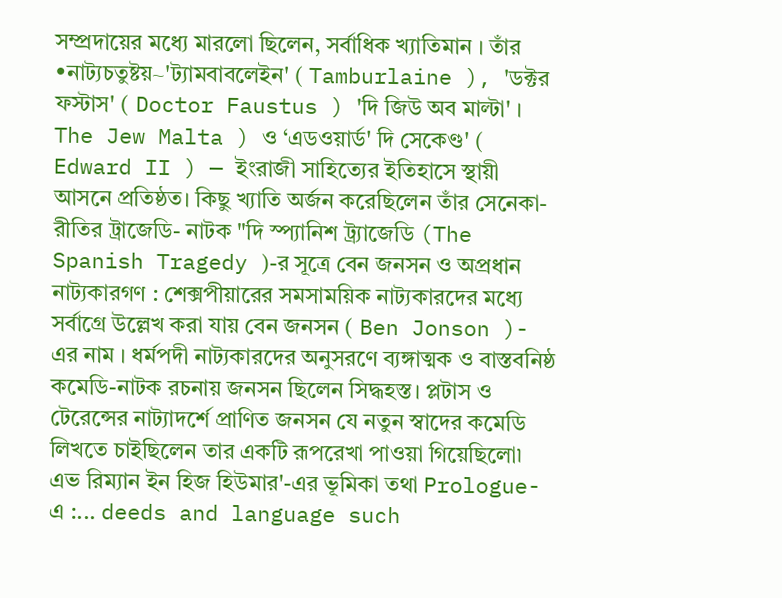সম্প্রদায়ের মধ্যে মারলো ছিলেন, সর্বাধিক খ্যাতিমান । তাঁর •নাট্যচতুষ্টয়~'ট্যামবাবলেইন' ( Tamburlaine ), 'ডক্টর ফস্টাস' ( Doctor Faustus ) 'দি জিউ অব মাল্টা' । The Jew Malta ) ও ‘এডওয়ার্ড' দি সেকেণ্ড' ( Edward II ) — ইংরাজী সাহিত্যের ইতিহাসে স্থায়ী আসনে প্রতিষ্ঠত। কিছু খ্যাতি অর্জন করেছিলেন তাঁর সেনেকা-রীতির ট্রাজেডি- নাটক "দি স্প্যানিশ ট্র্যাজেডি (The Spanish Tragedy )-র সূত্রে বেন জনসন ও অপ্রধান নাট্যকারগণ : শেক্সপীয়ারের সমসাময়িক নাট্যকারদের মধ্যে সর্বাগ্রে উল্লেখ করা যায় বেন জনসন ( Ben Jonson )- এর নাম । ধর্মপদী নাট্যকারদের অনুসরণে ব্যঙ্গাত্মক ও বাস্তবনিষ্ঠ কমেডি-নাটক রচনায় জনসন ছিলেন সিদ্ধহস্ত। প্লটাস ও টেরেন্সের নাট্যাদর্শে প্রাণিত জনসন যে নতুন স্বাদের কমেডি লিখতে চাইছিলেন তার একটি রূপরেখা পাওয়া গিয়েছিলো৷ এভ রিম্যান ইন হিজ হিউমার'-এর ভূমিকা তথা Prologue-এ :... deeds and language such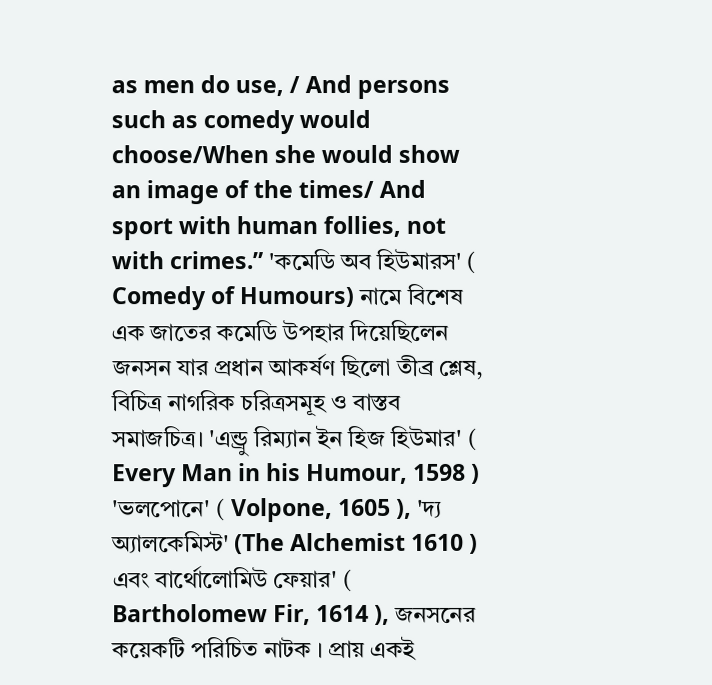as men do use, / And persons such as comedy would choose/When she would show an image of the times/ And sport with human follies, not with crimes.” 'কমেডি অব হিউমারস' ( Comedy of Humours) নামে বিশেষ এক জাতের কমেডি উপহার দিয়েছিলেন জনসন যার প্রধান আকর্ষণ ছিলো তীব্র শ্লেষ, বিচিত্র নাগরিক চরিত্রসমূহ ও বাস্তব সমাজচিত্র। 'এন্ড্রু রিম্যান ইন হিজ হিউমার' ( Every Man in his Humour, 1598 ) 'ভলপোনে' ( Volpone, 1605 ), 'দ্য অ্যালকেমিস্ট' (The Alchemist 1610 ) এবং বার্থোলোমিউ ফেয়ার' ( Bartholomew Fir, 1614 ), জনসনের কয়েকটি পরিচিত নাটক । প্রায় একই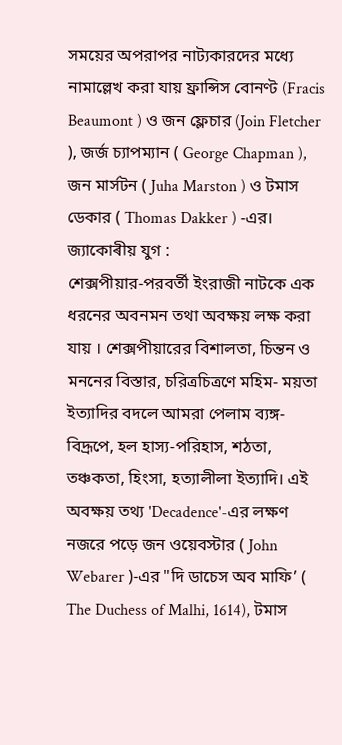সময়ের অপরাপর নাট্যকারদের মধ্যে নামাল্লেখ করা যায় ফ্রান্সিস বোনণ্ট (Fracis Beaumont ) ও জন ফ্লেচার (Join Fletcher ), জর্জ চ্যাপম্যান ( George Chapman ), জন মার্সটন ( Juha Marston ) ও টমাস ডেকার ( Thomas Dakker ) -এর।
জ্যাকোৰীয় যুগ :
শেক্সপীয়ার-পরবর্তী ইংরাজী নাটকে এক ধরনের অবনমন তথা অবক্ষয় লক্ষ করা যায় । শেক্সপীয়ারের বিশালতা, চিন্তন ও মননের বিস্তার, চরিত্রচিত্রণে মহিম- ময়তা ইত্যাদির বদলে আমরা পেলাম ব্যঙ্গ-বিদ্রূপে, হল হাস্য-পরিহাস, শঠতা, তঞ্চকতা, হিংসা, হত্যালীলা ইত্যাদি। এই অবক্ষয় তথ্য 'Decadence'-এর লক্ষণ নজরে পড়ে জন ওয়েবস্টার ( John Webarer )-এর "দি ডাচেস অব মাফি’ ( The Duchess of Malhi, 1614), টমাস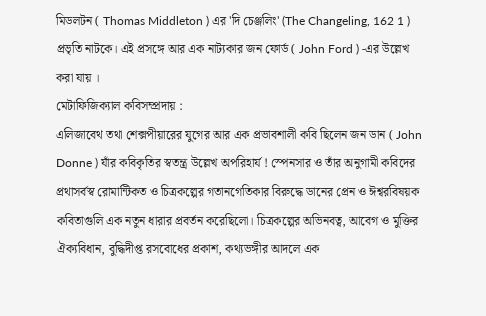মিডলটন ( Thomas Middleton ) এর 'দি চেঞ্জলিং' (The Changeling, 162 1 ) প্রভৃতি নাটকে। এই প্রসঙ্গে আর এক নাট্যকার জন ফোর্ড ( John Ford ) -এর উল্লেখ করা যায় ।
মেটাফিজিক্যাল কবিসম্প্রদায় :
এলিজাবেথ তথা শেক্সপীয়ারের যুগের আর এক প্রভাবশালী কবি ছিলেন জন ডান ( John Donne ) যাঁর কবিকৃতির স্বতন্ত্র উল্লেখ অপরিহার্য ! স্পেনসার ও তাঁর অনুগামী কবিদের প্রথাসর্বস্ব রোমান্টিকত ও চিত্রকল্পের গতানগেতিকার বিরুদ্ধে ডানের প্রেন ও ঈশ্বরবিষয়ক কবিতাগুলি এক নতুন ধারার প্রবর্তন করেছিলো। চিত্রকল্পের অভিনবত্ব, আবেগ ও মুক্তির ঐক্যবিধান, বুদ্ধিদীপ্ত রসবোধের প্রকাশ, কথ্যভঙ্গীর আদলে এক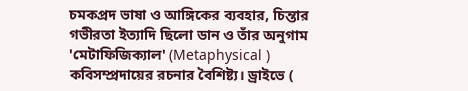চমকপ্রদ ভাষা ও আঙ্গিকের ব্যবহার, চিন্তার গভীরতা ইত্যাদি ছিলো ডান ও তাঁর অনুগাম 'মেটাফিজিক্যাল' (Metaphysical ) কবিসম্প্রদায়ের রচনার বৈশিষ্ট্য। ড্রাইভে (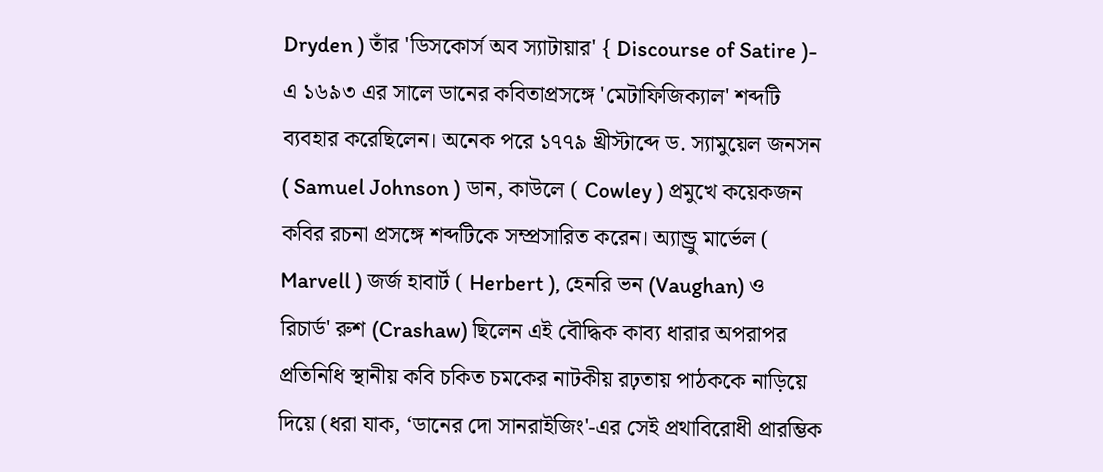Dryden ) তাঁর 'ডিসকোর্স অব স্যাটায়ার' { Discourse of Satire )- এ ১৬৯৩ এর সালে ডানের কবিতাপ্রসঙ্গে 'মেটাফিজিক্যাল' শব্দটি ব্যবহার করেছিলেন। অনেক পরে ১৭৭৯ খ্রীস্টাব্দে ড. স্যামুয়েল জনসন ( Samuel Johnson ) ডান, কাউলে ( Cowley ) প্রমুখে কয়েকজন কবির রচনা প্রসঙ্গে শব্দটিকে সম্প্রসারিত করেন। অ্যান্ড্রু মার্ভেল ( Marvell ) জর্জ হাবার্ট ( Herbert ), হেনরি ভন (Vaughan) ও রিচার্ড' রুশ (Crashaw) ছিলেন এই বৌদ্ধিক কাব্য ধারার অপরাপর প্রতিনিধি স্থানীয় কবি চকিত চমকের নাটকীয় রঢ়তায় পাঠককে নাড়িয়ে দিয়ে (ধরা যাক, ‘ডানের দো সানরাইজিং'-এর সেই প্রথাবিরোধী প্রারম্ভিক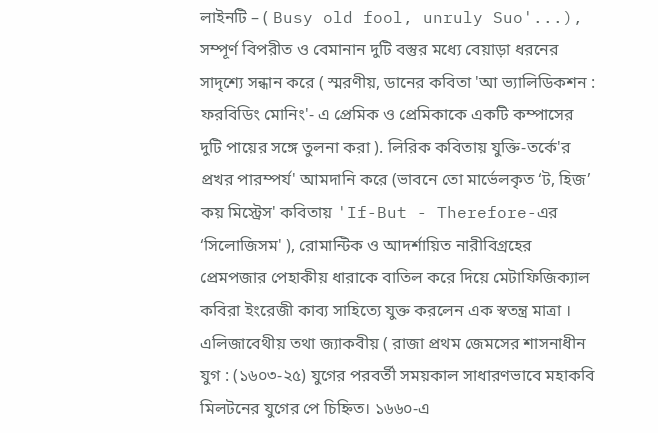লাইনটি – ( Busy old fool, unruly Suo'...), সম্পূর্ণ বিপরীত ও বেমানান দুটি বস্তুর মধ্যে বেয়াড়া ধরনের সাদৃশ্যে সন্ধান করে ( স্মরণীয়, ডানের কবিতা 'আ ভ্যালিডিকশন : ফরবিডিং মোনিং'- এ প্রেমিক ও প্রেমিকাকে একটি কম্পাসের দুটি পায়ের সঙ্গে তুলনা করা ). লিরিক কবিতায় যুক্তি-তর্কে'র প্রখর পারম্পর্য' আমদানি করে (ভাবনে তো মার্ভেলকৃত ‘ট, হিজ’ কয় মিস্ট্রেস' কবিতায় 'If-But - Therefore-এর ‘সিলোজিসম' ), রোমান্টিক ও আদর্শায়িত নারীবিগ্রহের প্রেমপজার পেহাকীয় ধারাকে বাতিল করে দিয়ে মেটাফিজিক্যাল কবিরা ইংরেজী কাব্য সাহিত্যে যুক্ত করলেন এক স্বতন্ত্র মাত্রা ।
এলিজাবেথীয় তথা জ্যাকবীয় ( রাজা প্রথম জেমসের শাসনাধীন যুগ : (১৬০৩-২৫) যুগের পরবর্তী সময়কাল সাধারণভাবে মহাকবি মিলটনের যুগের পে চিহ্নিত। ১৬৬০-এ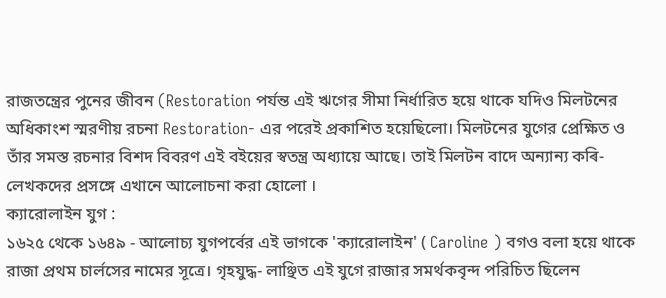রাজতন্ত্রের পুনের জীবন (Restoration পর্যন্ত এই ঋগের সীমা নির্ধারিত হয়ে থাকে যদিও মিলটনের অধিকাংশ স্মরণীয় রচনা Restoration- এর পরেই প্রকাশিত হয়েছিলো। মিলটনের যুগের প্রেক্ষিত ও তাঁর সমস্ত রচনার বিশদ বিবরণ এই বইয়ের স্বতন্ত্র অধ্যায়ে আছে। তাই মিলটন বাদে অন্যান্য কৰি- লেখকদের প্রসঙ্গে এখানে আলোচনা করা হোলো ।
ক্যারোলাইন যুগ :
১৬২৫ থেকে ১৬৪৯ - আলোচ্য যুগপর্বের এই ভাগকে 'ক্যারোলাইন' ( Caroline ) বগও বলা হয়ে থাকে রাজা প্রথম চার্লসের নামের সূত্রে। গৃহযুদ্ধ- লাঞ্ছিত এই যুগে রাজার সমর্থকবৃন্দ পরিচিত ছিলেন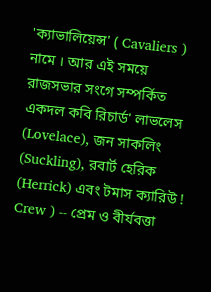'ক্যাভালিয়েন্স' ( Cavaliers ) নামে । আর এই সময়ে রাজসভার সংগে সম্পর্কিত একদল কবি রিচার্ড' লাভলেস (Lovelace), জন সাকলিং (Suckling), রবার্ট হেরিক (Herrick) এবং টমাস ক্যারিউ ! Crew ) -- প্রেম ও বীর্যবত্তা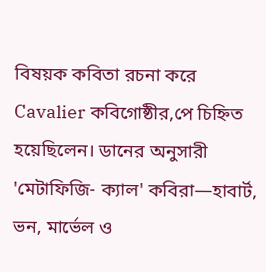বিষয়ক কবিতা রচনা করে Cavalier কবিগোষ্ঠীর,পে চিহ্নিত হয়েছিলেন। ডানের অনুসারী 'মেটাফিজি- ক্যাল' কবিরা—হাবার্ট, ভন, মার্ভেল ও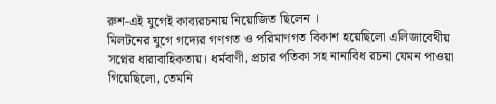রুশ-এই যুগেই কাব্যরচনায় নিয়োজিত ছিলেন ।
মিলটনের যুগে গদ্যের গণগত ও পরিমাণগত বিকাশ হয়েছিলো এলিজাবেথীয় সপ্নের ধারাবাহিকতায়। ধর্মবাণী, প্রচার পতিকা সহ নানাবিধ রচনা যেমন পাওয়া গিয়েছিলো, তেমনি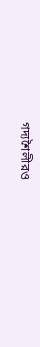গদ্যশৈলীরও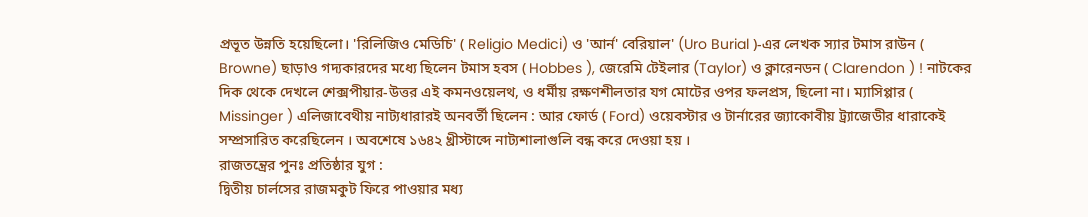প্রভূত উন্নতি হয়েছিলো। 'রিলিজিও মেডিচি' ( Religio Medici) ও 'আর্ন' বেরিয়াল' (Uro Burial )-এর লেখক স্যার টমাস রাউন ( Browne) ছাড়াও গদ্যকারদের মধ্যে ছিলেন টমাস হবস ( Hobbes ), জেরেমি টেইলার (Taylor) ও ক্লারেনডন ( Clarendon ) ! নাটকের দিক থেকে দেখলে শেক্সপীয়ার-উত্তর এই কমনওয়েলথ, ও ধর্মীয় রক্ষণশীলতার যগ মোটের ওপর ফলপ্রস, ছিলো না। ম্যাসিপ্পার ( Missinger ) এলিজাবেথীয় নাট্যধারারই অনবর্তী ছিলেন : আর ফোর্ড ( Ford) ওয়েবস্টার ও টার্নারের জ্যাকোবীয় ট্র্যাজেডীর ধারাকেই সম্প্রসারিত করেছিলেন । অবশেষে ১৬৪২ খ্রীস্টাব্দে নাট্যশালাগুলি বন্ধ করে দেওয়া হয় ।
রাজতন্ত্রের পুনঃ প্রতিষ্ঠার যুগ :
দ্বিতীয় চার্লসের রাজমকুট ফিরে পাওয়ার মধ্য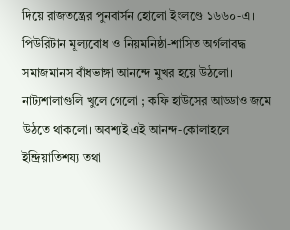দিয়ে রাজতন্ত্রের পুনবার্সন হোলো ইংলণ্ডে ১৬৬০-এ। পিউরিটান মূল্যবোধ ও নিয়মনিষ্ঠা-শাসিত অর্গলাবদ্ধ সমাজমানস বাঁধভাঙ্গা আনন্দে মুখর হয়ে উঠলো। নাট্যশালাগুলি খুলে গেলো ; কফি হাউসের আড্ডাও জমে উঠতে থাকলো। অবশ্যই এই আনন্দ-কোলাহলে ইন্দ্রিয়াতিশয্য তথা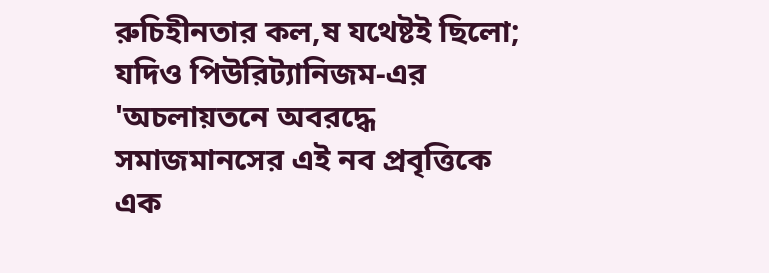রুচিহীনতার কল,ষ যথেষ্টই ছিলো; যদিও পিউরিট্যানিজম-এর 'অচলায়তনে অবরদ্ধে সমাজমানসের এই নব প্রবৃত্তিকে এক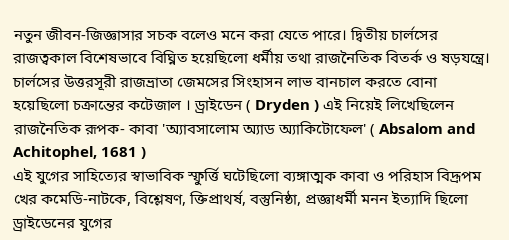নতুন জীবন-জিজ্ঞাসার সচক বলেও মনে করা যেতে পারে। দ্বিতীয় চার্লসের রাজত্বকাল বিশেষভাবে বিঘ্নিত হয়েছিলো ধর্মীয় তথা রাজনৈতিক বিতর্ক ও ষড়যন্ত্রে। চার্লসের উত্তরসূরী রাজভ্রাতা জেমসের সিংহাসন লাভ বানচাল করতে বোনা হয়েছিলো চক্রান্তের কটেজাল । ড্রাইডেন ( Dryden ) এই নিয়েই লিখেছিলেন রাজনৈতিক রূপক- কাবা 'অ্যাবসালোম অ্যাড অ্যাকিটোফেল' ( Absalom and Achitophel, 1681 )
এই যুগের সাহিত্যের স্বাভাবিক স্ফুর্ত্তি ঘটেছিলো ব্যঙ্গাত্মক কাবা ও পরিহাস বিদ্রূপম খের কমেডি-নাটকে, বিশ্লেষণ, ক্তিপ্রাথর্ষ, বস্তুনিষ্ঠা, প্রজ্ঞাধর্মী মনন ইত্যাদি ছিলো ড্রাইডেনের যুগের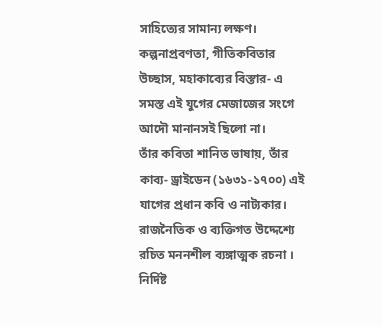সাহিত্যের সামান্য লক্ষণ। কল্পনাপ্রবণতা, গীতিকবিতার উচ্ছাস, মহাকাব্যের বিস্তার- এ সমস্ত এই যুগের মেজাজের সংগে আদৌ মানানসই ছিলো না।
তাঁর কবিতা শানিত ভাষায়, তাঁর কাব্য- ড্রাইডেন (১৬৩১-১৭০০) এই যাগের প্রধান কবি ও নাট্যকার। রাজনৈতিক ও ব্যক্তিগত উদ্দেশ্যে রচিত মননশীল ব্যঙ্গাত্মক রচনা । নির্দিষ্ট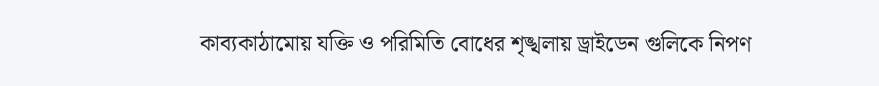কাব্যকাঠামোয় যক্তি ও পরিমিতি বোধের শৃঙ্খলায় ড্রাইডেন গুলিকে নিপণ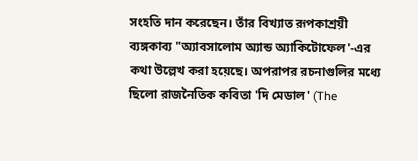সংহতি দান করেছেন। তাঁর বিখ্যাত রূপকাশ্রয়ী ব্যঙ্গকাব্য "অ্যাবসালোম অ্যান্ড অ্যাকিটোফেল'-এর কথা উল্লেখ করা হয়েছে। অপরাপর রচনাগুলির মধ্যে ছিলো রাজনৈতিক কবিতা 'দি মেডাল' (The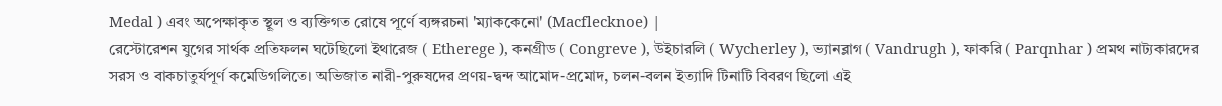Medal ) এবং অপেক্ষাকৃত স্থূল ও ব্যক্তিগত রোষে পূর্ণে ব্যঙ্গরচনা 'ম্যাককেনো' (Macflecknoe) |
রেস্টোরেশন যুগের সার্থক প্রতিফলন ঘটেছিলো ইথারেজ ( Etherege ), কনগ্রীড ( Congreve ), উইচারলি ( Wycherley ), ভ্যানব্লাগ ( Vandrugh ), ফাকরি ( Parqnhar ) প্রমথ নাট্যকারদের সরস ও বাকচাতুর্যপূর্ণ কমেডিগলিতে। অভিজাত নারী-পুরুষদের প্রণয়-দ্বন্দ আমোদ-প্রমোদ, চলন-বলন ইত্যাদি টিনাটি বিবরণ ছিলো এই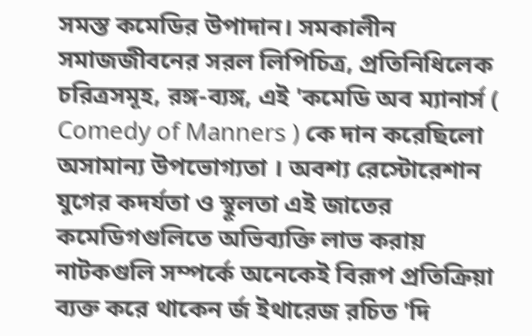সমস্ত কমেডির উপাদান। সমকালীন সমাজজীবনের সরল লিপিচিত্র, প্রতিনিধিলেক চরিত্রসমূহ, রঙ্গ-ব্যঙ্গ, এই 'কমেডি অব ম্যানার্স ( Comedy of Manners ) কে দান করেছিলো অসামান্য উপভোগ্যতা । অবশ্য রেস্টোরেশান যুগের কদর্যতা ও স্থূলতা এই জাতের কমেডিগগুলিতে অভিব্যক্তি লাভ করায় নাটকগুলি সম্পর্কে অনেকেই বিরূপ প্রতিক্রিয়া ব্যক্ত করে থাকেন র্জ ইথারেজ রচিত 'দি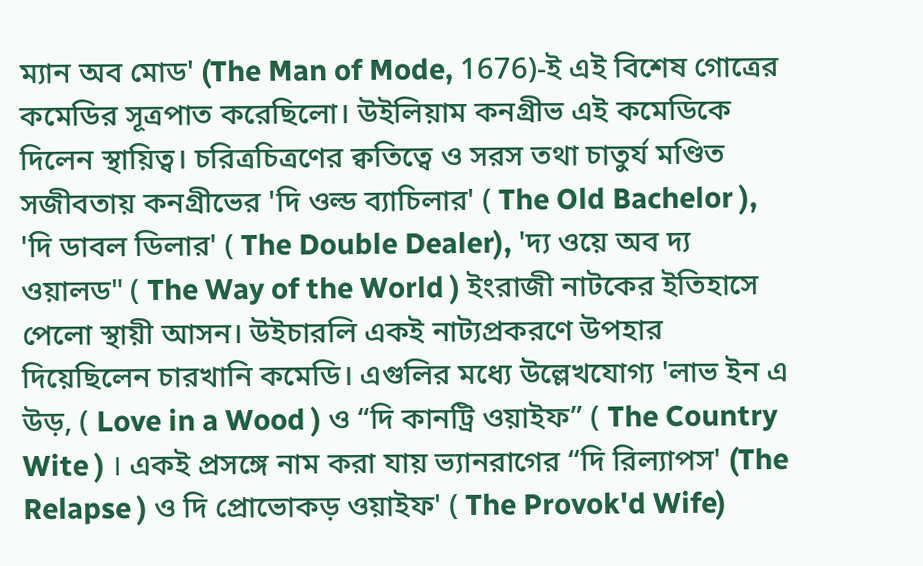ম্যান অব মোড' (The Man of Mode, 1676)-ই এই বিশেষ গোত্রের কমেডির সূত্রপাত করেছিলো। উইলিয়াম কনগ্ৰীভ এই কমেডিকে দিলেন স্থায়িত্ব। চরিত্রচিত্রণের ক্বতিত্বে ও সরস তথা চাতুর্য মণ্ডিত সজীবতায় কনগ্রীভের 'দি ওল্ড ব্যাচিলার' ( The Old Bachelor ), 'দি ডাবল ডিলার' ( The Double Dealer), 'দ্য ওয়ে অব দ্য ওয়ালড" ( The Way of the World ) ইংরাজী নাটকের ইতিহাসে পেলো স্থায়ী আসন। উইচারলি একই নাট্যপ্রকরণে উপহার দিয়েছিলেন চারখানি কমেডি। এগুলির মধ্যে উল্লেখযোগ্য 'লাভ ইন এ উড়, ( Love in a Wood ) ও “দি কানট্রি ওয়াইফ” ( The Country Wite ) । একই প্রসঙ্গে নাম করা যায় ভ্যানরাগের “দি রিল্যাপস' (The Relapse ) ও দি প্রোভোকড় ওয়াইফ' ( The Provok'd Wife)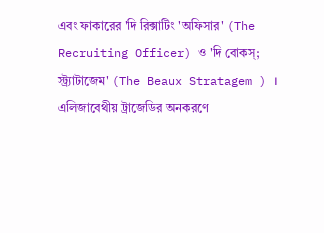এবং ফাকারের 'দি রিক্সাটিং 'অফিসার' (The Recruiting Officer) ও 'দি বোকস্; স্ট্র্যাটাজেম' (The Beaux Stratagem ) ।
এলিজাবেথীয় ট্রাজেডির অনকরণে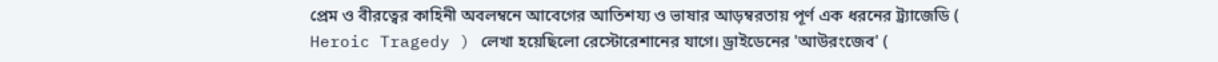প্রেম ও বীরত্বের কাহিনী অবলম্বনে আবেগের আতিশয্য ও ভাষার আড়ম্বরতায় পূর্ণ এক ধরনের ট্র্যাজেডি ( Heroic Tragedy ) লেখা হয়েছিলো রেস্টোরেশানের যাগে। ড্রাইডেনের 'আউরংজেব' (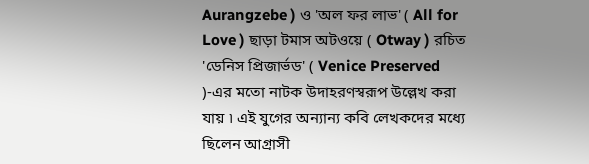Aurangzebe ) ও 'অল ফর লাভ' ( All for Love ) ছাড়া টমাস অটওয়ে ( Otway ) রচিত 'ডেনিস প্রিজার্ভড' ( Venice Preserved )-এর মতো নাটক উদাহরণস্বরূপ উল্লেখ করা যায় ৷ এই যুগের অন্যান্য কবি লেখকদের মধ্যে ছিলেন আগ্রাসী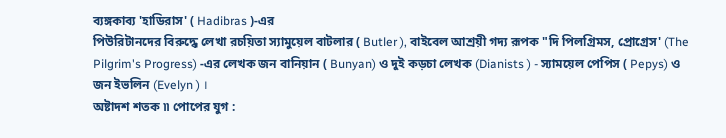ব্যঙ্গকাব্য 'হাডিরাস' ( Hadibras )-এর
পিউরিটানদের বিরুদ্ধে লেখা রচয়িতা স্যামুয়েল বাটলার ( Butler ), বাইবেল আশ্রয়ী গদ্য রূপক "দি পিলগ্রিমস, প্রোগ্রেস' (The Pilgrim's Progress) -এর লেখক জন বানিয়ান ( Bunyan) ও দুই কড়চা লেখক (Dianists ) - স্যাময়েল পেপিস ( Pepys) ও জন ইভলিন (Evelyn ) ।
অষ্টাদশ শতক ৷৷ পোপের যুগ :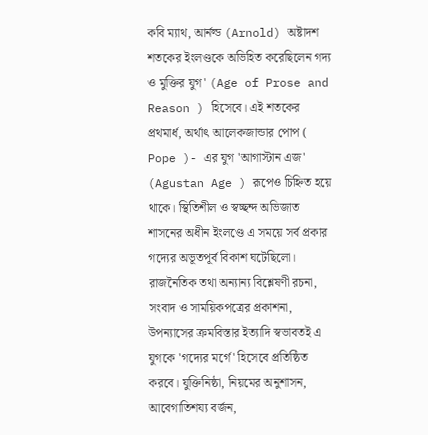কবি ম্যাথ, আর্নল্ড (Arnold) অষ্টাদশ শতকের ইংলণ্ডকে অভিহিত করেছিলেন গদ্য ও মুক্তির যুগ' (Age of Prose and Reason ) হিসেবে। এই শতকের প্রথমার্ধ, অর্থাৎ আলেকজান্ডার পোপ ( Pope )- এর যুগ 'আগাস্টান এজ' (Agustan Age ) রূপেও চিহ্নিত হয়ে থাকে। স্থিতিশীল ও স্বচ্ছন্দ অভিজাত শাসনের অধীন ইংলণ্ডে এ সময়ে সর্ব প্রকার গদ্যের অভূতপূর্ব বিকাশ ঘটেছিলো। রাজনৈতিক তথা অন্যান্য বিশ্লেষণী রচনা, সংবাদ ও সাময়িকপত্রের প্রকাশনা, উপন্যাসের ক্রমবিস্তার ইত্যাদি স্বভাবতই এ যুগকে 'গদ্যের মর্গে' হিসেবে প্রতিষ্ঠিত করবে। যুক্তিনিষ্ঠা, নিয়মের অনুশাসন, আবেগাতিশয্য বর্জন,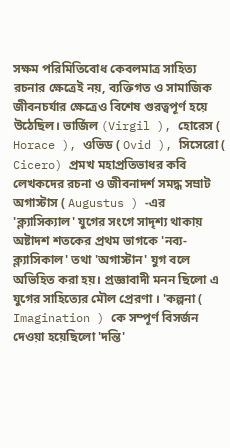সক্ষম পরিমিতিবোধ কেবলমাত্র সাহিত্য রচনার ক্ষেত্রেই নয়, ব্যক্তিগত ও সামাজিক জীবনচর্যার ক্ষেত্রেও বিশেষ গুরত্বপূর্ণ হয়ে উঠেছিল। ভার্জিল (Virgil ), হোরেস ( Horace ), ওভিড ( Ovid ), সিসেরো ( Cicero) প্রমখ মহাপ্রতিভাধর কবি লেখকদের রচনা ও জীবনাদর্শ সমদ্ধ সম্রাট অগাস্টাস ( Augustus ) -এর 'ক্ল্যাসিক্যাল' যুগের সংগে সাদৃশ্য থাকায় অষ্টাদশ শতকের প্রথম ভাগকে 'নব্য-ক্ল্যাসিকাল' তথা 'অগাস্টান' যুগ বলে অভিহিত করা হয়। প্রজ্ঞাবাদী মনন ছিলো এ যুগের সাহিত্যের মৌল প্রেরণা । 'কল্পনা ( Imagination ) কে সম্পূর্ণ বিসর্জন দেওয়া হয়েছিলো 'দন্তি'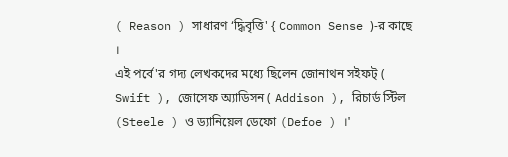( Reason ) সাধারণ ‘দ্ধিবৃত্তি' { Common Sense )-র কাছে ।
এই পর্বে'র গদ্য লেখকদের মধ্যে ছিলেন জোনাথন সইফট্ ( Swift ), জোসেফ অ্যাডিসন ( Addison ), রিচার্ড স্টিল (Steele ) ও ড্যানিয়েল ডেফো (Defoe ) ।'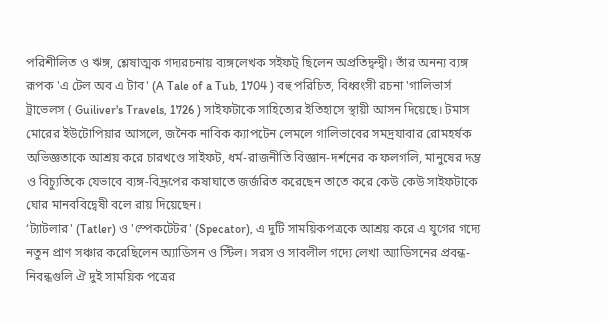পরিশীলিত ও ঋঙ্গ, শ্লেষাত্মক গদ্যরচনায় ব্যঙ্গলেখক সইফট্ ছিলেন অপ্রতিদ্বন্দ্বী। তাঁর অনন্য ব্যঙ্গ রূপক 'এ টেল অব এ টাব' (A Tale of a Tub, 1704 ) বহু পরিচিত, বিধ্বংসী রচনা 'গালিভার্স ট্রাভেলস ( Guiliver's Travels, 1726 ) সাইফটাকে সাহিত্যের ইতিহাসে স্থায়ী আসন দিয়েছে। টমাস মোরের ইউটোপিয়ার আসলে, জনৈক নাবিক ক্যাপটেন লেমলে গালিভাবের সমদ্রযাবার রোমহর্ষক অভিজ্ঞতাকে আশ্রয় করে চারখণ্ডে সাইফট, ধর্ম-রাজনীতি বিজ্ঞান-দর্শনের ক ফলগলি, মানুষের দম্ভ ও বিচ্যুতিকে যেভাবে ব্যঙ্গ-বিদ্রূপের কষাঘাতে জর্জরিত করেছেন তাতে করে কেউ কেউ সাইফটাকে ঘোর মানববিদ্বেষী বলে রায় দিয়েছেন।
‘ট্যাটলার' (Tatler) ও 'স্পেকটেটর' (Specator), এ দুটি সাময়িকপত্রকে আশ্রয় করে এ যুগের গদ্যে নতুন প্রাণ সঞ্চার করেছিলেন অ্যাডিসন ও স্টিল। সরস ও সাবলীল গদ্যে লেখা অ্যাডিসনের প্রবন্ধ-নিবন্ধগুলি ঐ দুই সাময়িক পত্রের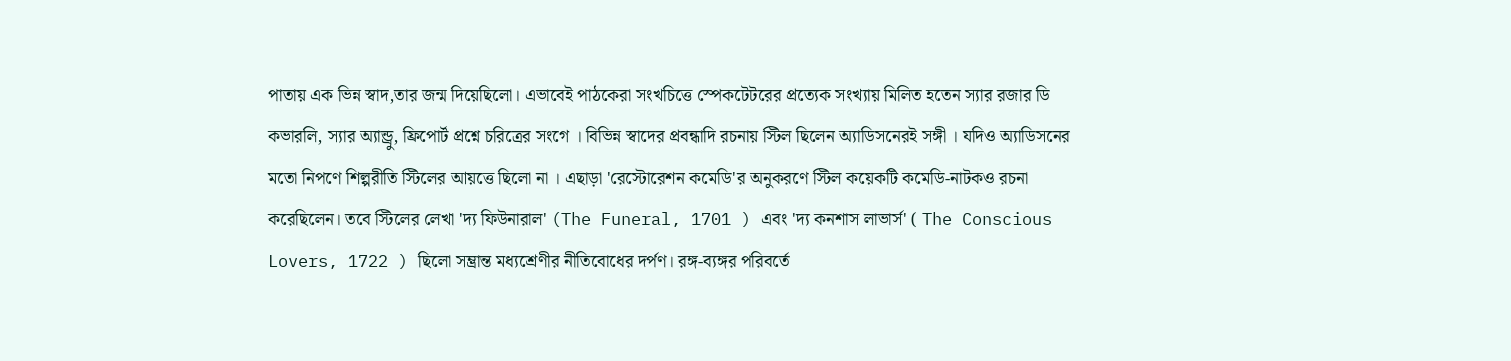পাতায় এক ভিন্ন স্বাদ,তার জন্ম দিয়েছিলো। এভাবেই পাঠকেরা সংখচিত্তে স্পেকটেটরের প্রত্যেক সংখ্যায় মিলিত হতেন স্যার রজার ডি কভারলি, স্যার অ্যান্ড্রু, ফ্রিপোর্ট প্রশ্নে চরিত্রের সংগে । বিভিন্ন স্বাদের প্রবন্ধাদি রচনায় স্টিল ছিলেন অ্যাডিসনেরই সঙ্গী । যদিও অ্যাডিসনের মতো নিপণে শিল্পরীতি স্টিলের আয়ত্তে ছিলো না । এছাড়া 'রেস্টোরেশন কমেডি'র অনুকরণে স্টিল কয়েকটি কমেডি-নাটকও রচনা করেছিলেন। তবে স্টিলের লেখা 'দ্য ফিউনারাল' (The Funeral, 1701 ) এবং 'দ্য কনশাস লাভার্স' ( The Conscious Lovers, 1722 ) ছিলো সম্ভ্রান্ত মধ্যশ্রেণীর নীতিবোধের দর্পণ। রঙ্গ-ব্যঙ্গর পরিবর্তে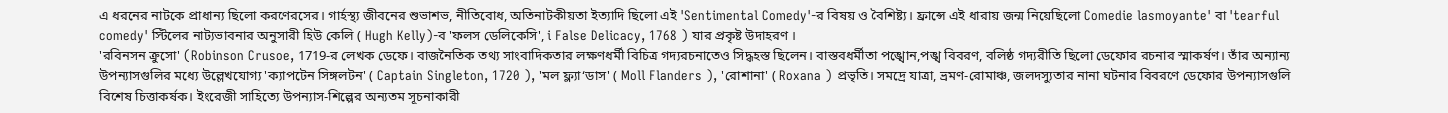এ ধরনের নাটকে প্রাধান্য ছিলো করণেরসের। গার্হস্থ্য জীবনের শুভাশভ, নীতিবোধ, অতিনাটকীয়তা ইত্যাদি ছিলো এই 'Sentimental Comedy'-র বিষয় ও বৈশিষ্ট্য। ফ্রান্সে এই ধারায় জন্ম নিয়েছিলো Comedie lasmoyante' বা 'tearful comedy' স্টিলের নাট্যভাবনার অনুসারী হিউ কেলি ( Hugh Kelly)-ব 'ফলস ডেলিকেসি', i False Delicacy, 1768 ) যার প্রকৃষ্ট উদাহরণ ।
'রবিনসন ক্রুসো' (Robinson Crusoe, 1719-র লেখক ডেফে। বাজনৈতিক তথ্য সাংবাদিকতার লক্ষণধর্মী বিচিত্র গদ্যরচনাতেও সিদ্ধহস্ত ছিলেন। বাস্তবধর্মীতা পঙ্খোন,পঙ্খ বিবরণ, বলিষ্ঠ গদ্যরীতি ছিলো ডেফোর রচনার স্মাকর্ষণ। তাঁর অন্যান্য উপন্যাসগুলির মধ্যে উল্লেখযোগ্য 'ক্যাপটেন সিঙ্গলটন' ( Captain Singleton, 1720 ), 'মল ফ্ল্যা‘ডাস' ( Moll Flanders ), 'রোশানা' ( Roxana ) প্রভৃতি। সমদ্রে যাত্রা, ভ্রমণ-রোমাঞ্চ, জলদস্যুতার নানা ঘটনার বিবরণে ডেফোর উপন্যাসগুলি বিশেষ চিত্তাকর্ষক। ইংরেজী সাহিত্যে উপন্যাস-শিল্পের অন্যতম সূচনাকারী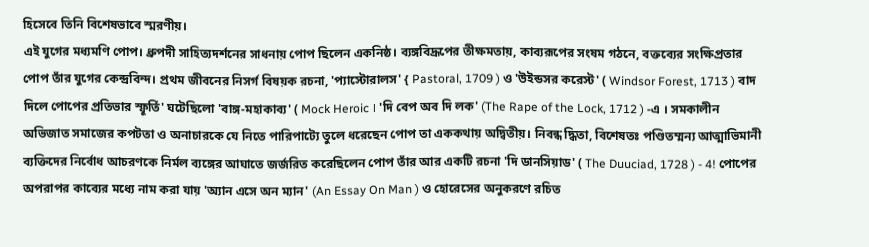হিসেবে তিনি বিশেষভাবে স্মরণীয়।
এই যুগের মধ্যমণি পোপ। ধ্রুপদী সাহিত্যদর্শনের সাধনায় পোপ ছিলেন একনিষ্ঠ। ব্যঙ্গবিদ্রূপের তীক্ষমতায়, কাব্যরূপের সংষম গঠনে, বক্তব্যের সংক্ষিপ্রতার পোপ তাঁর যুগের কেন্দ্রবিন্দ। প্রথম জীবনের নিসর্গ বিষয়ক রচনা, 'প্যাস্টোরালস' { Pastoral, 1709 ) ও 'উইন্ডসর করেস্ট' ( Windsor Forest, 1713 ) বাদ দিলে পোপের প্রতিভার স্ফূর্তি' ঘটেছিলো 'বাঙ্গ-মহাকাব্য' ( Mock Heroic । 'দি বেপ অব দি লক' (The Rape of the Lock, 1712 ) -এ । সমকালীন অভিজাত সমাজের কপটতা ও অনাচারকে যে নিতে পারিপাট্যে তুলে ধরেছেন পোপ তা এককথায় অদ্বিতীয়। নিবন্ধ দ্ধিতা, বিশেষতঃ পণ্ডিতম্মন্য আত্মাভিমানী ব্যক্তিদের নির্বোধ আচরণকে নির্মল ব্যঙ্গের আঘাতে জর্জরিত করেছিলেন পোপ তাঁর আর একটি রচনা 'দি ডানসিয়াড' ( The Duuciad, 1728 ) - 4! পোপের অপরাপর কাব্যের মধ্যে নাম করা যায় 'অ্যান এসে অন ম্যান' (An Essay On Man ) ও হোরেসের অনুকরণে রচিত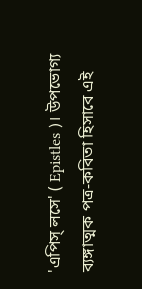'এপিস্ লসে' ( Epistles )। উপভোগ্য ব্যঙ্গাত্মক পত্র-কবিতা হিসাবে এই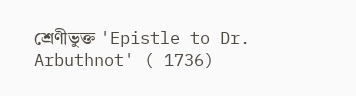শ্রেণীভুক্ত 'Epistle to Dr. Arbuthnot' ( 1736)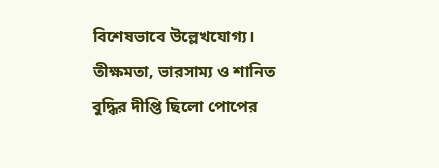বিশেষভাবে উল্লেখযোগ্য। তীক্ষমতা, ভারসাম্য ও শানিত বুদ্ধির দীপ্তি ছিলো পোপের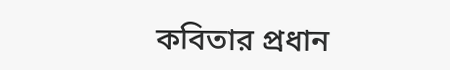কবিতার প্রধান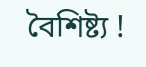বৈশিষ্ট্য !